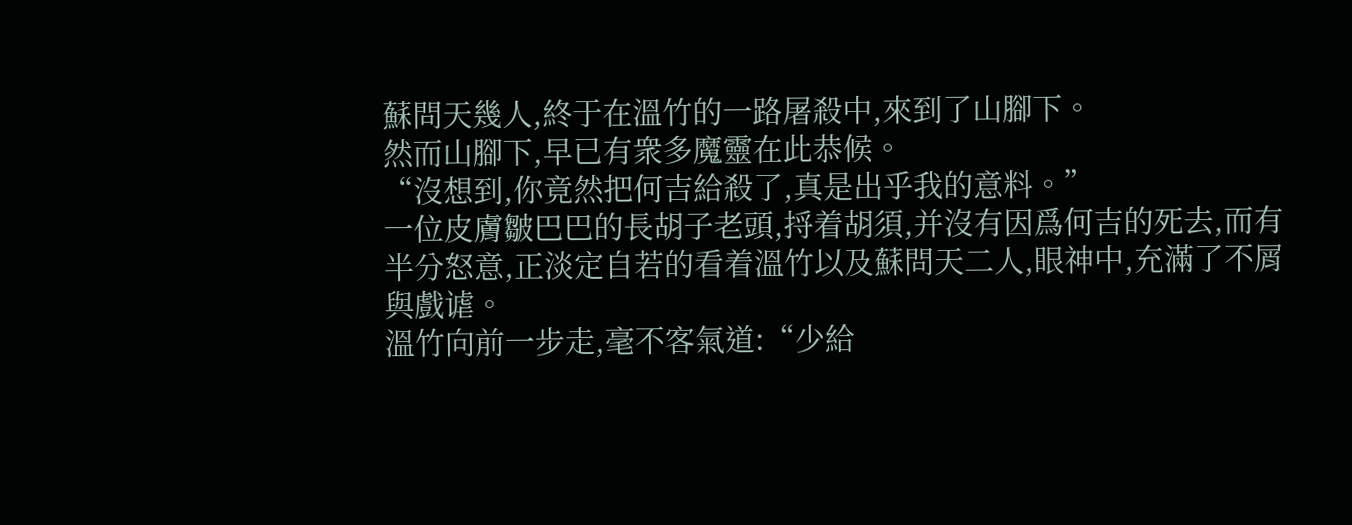蘇問天幾人,終于在溫竹的一路屠殺中,來到了山腳下。
然而山腳下,早已有衆多魔靈在此恭候。
“沒想到,你竟然把何吉給殺了,真是出乎我的意料。”
一位皮膚皺巴巴的長胡子老頭,捋着胡須,并沒有因爲何吉的死去,而有半分怒意,正淡定自若的看着溫竹以及蘇問天二人,眼神中,充滿了不屑與戲谑。
溫竹向前一步走,毫不客氣道:“少給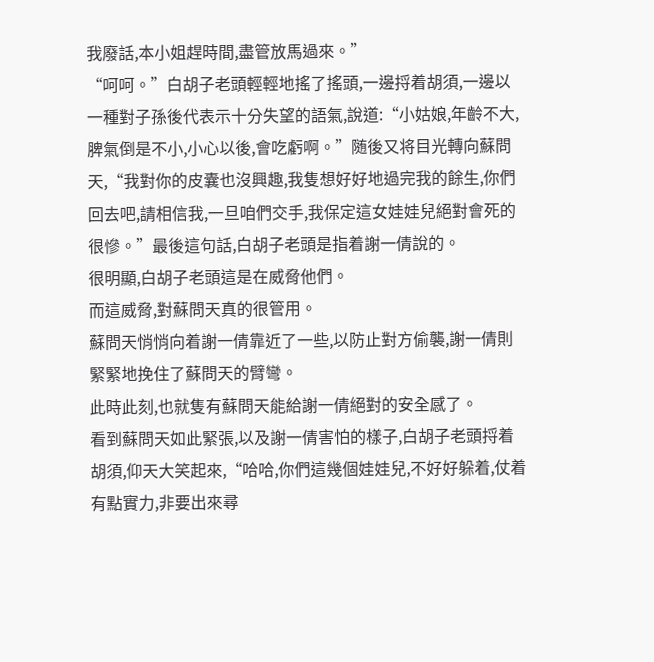我廢話,本小姐趕時間,盡管放馬過來。”
“呵呵。”白胡子老頭輕輕地搖了搖頭,一邊捋着胡須,一邊以一種對子孫後代表示十分失望的語氣,說道:“小姑娘,年齡不大,脾氣倒是不小,小心以後,會吃虧啊。”随後又将目光轉向蘇問天,“我對你的皮囊也沒興趣,我隻想好好地過完我的餘生,你們回去吧,請相信我,一旦咱們交手,我保定這女娃娃兒絕對會死的很慘。”最後這句話,白胡子老頭是指着謝一倩說的。
很明顯,白胡子老頭這是在威脅他們。
而這威脅,對蘇問天真的很管用。
蘇問天悄悄向着謝一倩靠近了一些,以防止對方偷襲,謝一倩則緊緊地挽住了蘇問天的臂彎。
此時此刻,也就隻有蘇問天能給謝一倩絕對的安全感了。
看到蘇問天如此緊張,以及謝一倩害怕的樣子,白胡子老頭捋着胡須,仰天大笑起來,“哈哈,你們這幾個娃娃兒,不好好躲着,仗着有點實力,非要出來尋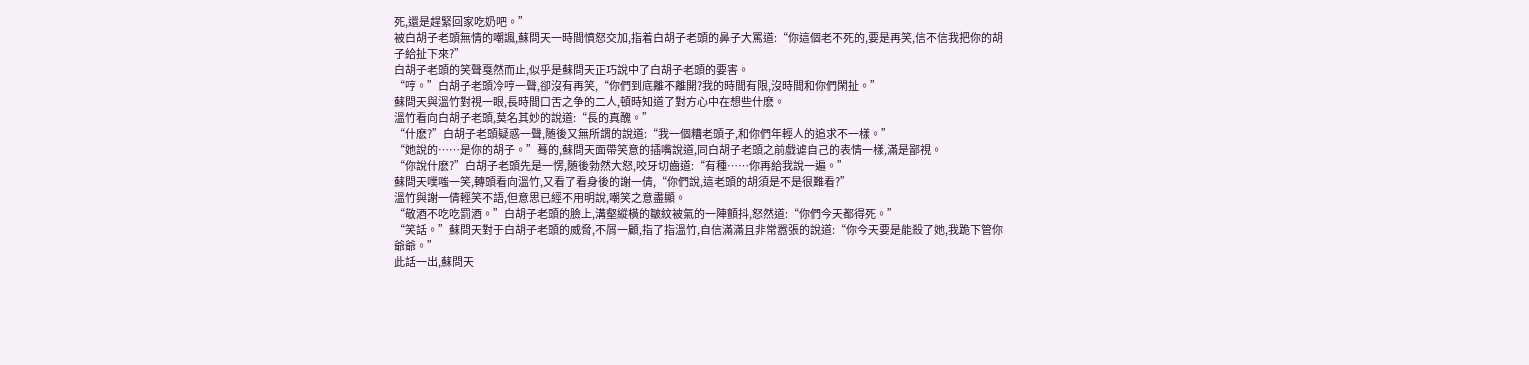死,還是趕緊回家吃奶吧。”
被白胡子老頭無情的嘲諷,蘇問天一時間憤怒交加,指着白胡子老頭的鼻子大罵道:“你這個老不死的,要是再笑,信不信我把你的胡子給扯下來?”
白胡子老頭的笑聲戛然而止,似乎是蘇問天正巧說中了白胡子老頭的要害。
“哼。”白胡子老頭冷哼一聲,卻沒有再笑,“你們到底離不離開?我的時間有限,沒時間和你們閑扯。”
蘇問天與溫竹對視一眼,長時間口舌之争的二人,頓時知道了對方心中在想些什麽。
溫竹看向白胡子老頭,莫名其妙的說道:“長的真醜。”
“什麽?”白胡子老頭疑惑一聲,随後又無所謂的說道:“我一個糟老頭子,和你們年輕人的追求不一樣。”
“她說的……是你的胡子。”蓦的,蘇問天面帶笑意的插嘴說道,同白胡子老頭之前戲谑自己的表情一樣,滿是鄙視。
“你說什麽?”白胡子老頭先是一愣,随後勃然大怒,咬牙切齒道:“有種……你再給我說一遍。”
蘇問天噗嗤一笑,轉頭看向溫竹,又看了看身後的謝一倩,“你們說,這老頭的胡須是不是很難看?”
溫竹與謝一倩輕笑不語,但意思已經不用明說,嘲笑之意盡顯。
“敬酒不吃吃罰酒。”白胡子老頭的臉上,溝壑縱橫的皺紋被氣的一陣顫抖,怒然道:“你們今天都得死。”
“笑話。”蘇問天對于白胡子老頭的威脅,不屑一顧,指了指溫竹,自信滿滿且非常嚣張的說道:“你今天要是能殺了她,我跪下管你爺爺。”
此話一出,蘇問天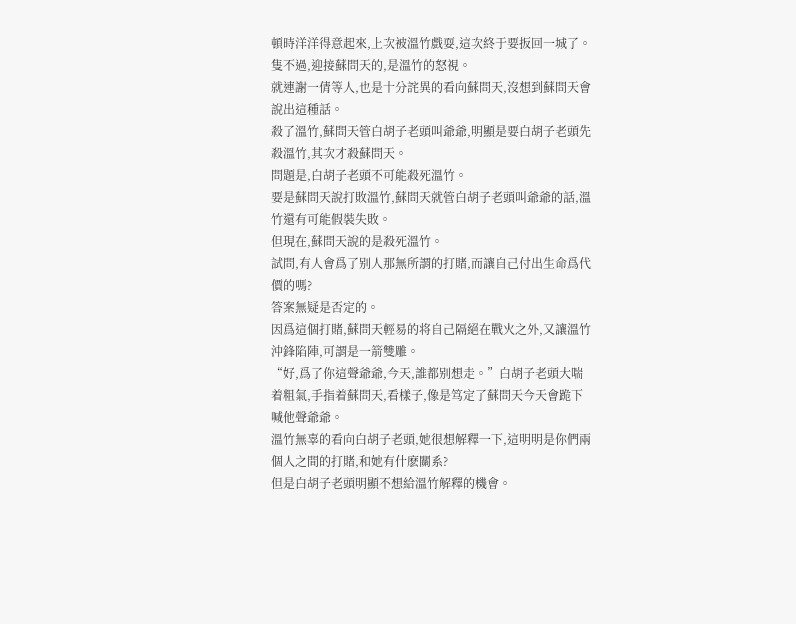頓時洋洋得意起來,上次被溫竹戲耍,這次終于要扳回一城了。
隻不過,迎接蘇問天的,是溫竹的怒視。
就連謝一倩等人,也是十分詫異的看向蘇問天,沒想到蘇問天會說出這種話。
殺了溫竹,蘇問天管白胡子老頭叫爺爺,明顯是要白胡子老頭先殺溫竹,其次才殺蘇問天。
問題是,白胡子老頭不可能殺死溫竹。
要是蘇問天說打敗溫竹,蘇問天就管白胡子老頭叫爺爺的話,溫竹還有可能假裝失敗。
但現在,蘇問天說的是殺死溫竹。
試問,有人會爲了别人那無所謂的打賭,而讓自己付出生命爲代價的嗎?
答案無疑是否定的。
因爲這個打賭,蘇問天輕易的将自己隔絕在戰火之外,又讓溫竹沖鋒陷陣,可謂是一箭雙雕。
“好,爲了你這聲爺爺,今天,誰都别想走。”白胡子老頭大喘着粗氣,手指着蘇問天,看樣子,像是笃定了蘇問天今天會跪下喊他聲爺爺。
溫竹無辜的看向白胡子老頭,她很想解釋一下,這明明是你們兩個人之間的打賭,和她有什麽關系?
但是白胡子老頭明顯不想給溫竹解釋的機會。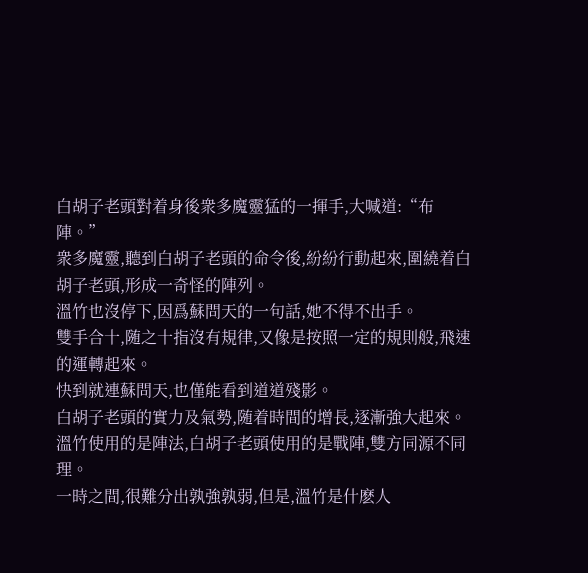白胡子老頭對着身後衆多魔靈猛的一揮手,大喊道:“布陣。”
衆多魔靈,聽到白胡子老頭的命令後,紛紛行動起來,圍繞着白胡子老頭,形成一奇怪的陣列。
溫竹也沒停下,因爲蘇問天的一句話,她不得不出手。
雙手合十,随之十指沒有規律,又像是按照一定的規則般,飛速的運轉起來。
快到就連蘇問天,也僅能看到道道殘影。
白胡子老頭的實力及氣勢,随着時間的增長,逐漸強大起來。
溫竹使用的是陣法,白胡子老頭使用的是戰陣,雙方同源不同理。
一時之間,很難分出孰強孰弱,但是,溫竹是什麽人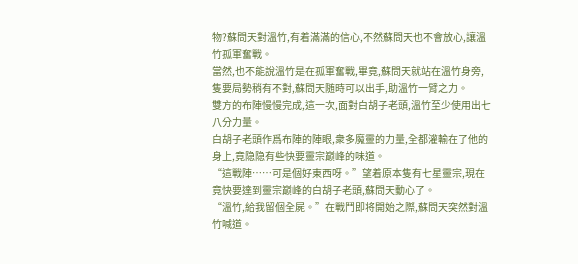物?蘇問天對溫竹,有着滿滿的信心,不然蘇問天也不會放心,讓溫竹孤軍奮戰。
當然,也不能說溫竹是在孤軍奮戰,畢竟,蘇問天就站在溫竹身旁,隻要局勢稍有不對,蘇問天随時可以出手,助溫竹一臂之力。
雙方的布陣慢慢完成,這一次,面對白胡子老頭,溫竹至少使用出七八分力量。
白胡子老頭作爲布陣的陣眼,衆多魔靈的力量,全都灌輸在了他的身上,竟隐隐有些快要靈宗巅峰的味道。
“這戰陣……可是個好東西呀。”望着原本隻有七星靈宗,現在竟快要達到靈宗巅峰的白胡子老頭,蘇問天動心了。
“溫竹,給我留個全屍。”在戰鬥即将開始之際,蘇問天突然對溫竹喊道。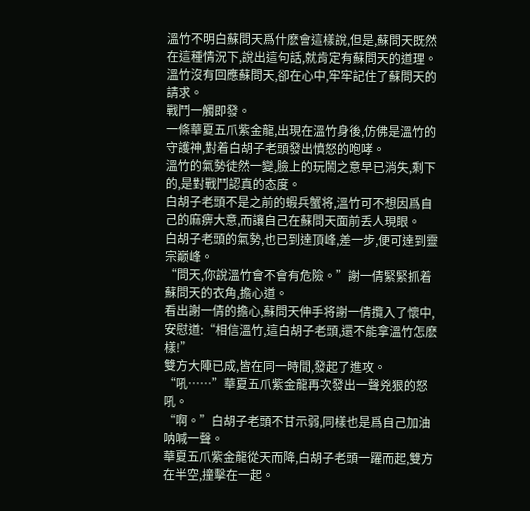溫竹不明白蘇問天爲什麽會這樣說,但是,蘇問天既然在這種情況下,說出這句話,就肯定有蘇問天的道理。
溫竹沒有回應蘇問天,卻在心中,牢牢記住了蘇問天的請求。
戰鬥一觸即發。
一條華夏五爪紫金龍,出現在溫竹身後,仿佛是溫竹的守護神,對着白胡子老頭發出憤怒的咆哮。
溫竹的氣勢徒然一變,臉上的玩鬧之意早已消失,剩下的,是對戰鬥認真的态度。
白胡子老頭不是之前的蝦兵蟹将,溫竹可不想因爲自己的麻痹大意,而讓自己在蘇問天面前丢人現眼。
白胡子老頭的氣勢,也已到達頂峰,差一步,便可達到靈宗巅峰。
“問天,你說溫竹會不會有危險。”謝一倩緊緊抓着蘇問天的衣角,擔心道。
看出謝一倩的擔心,蘇問天伸手将謝一倩攬入了懷中,安慰道:“相信溫竹,這白胡子老頭,還不能拿溫竹怎麽樣!”
雙方大陣已成,皆在同一時間,發起了進攻。
“吼……”華夏五爪紫金龍再次發出一聲兇狠的怒吼。
“啊。”白胡子老頭不甘示弱,同樣也是爲自己加油呐喊一聲。
華夏五爪紫金龍從天而降,白胡子老頭一躍而起,雙方在半空,撞擊在一起。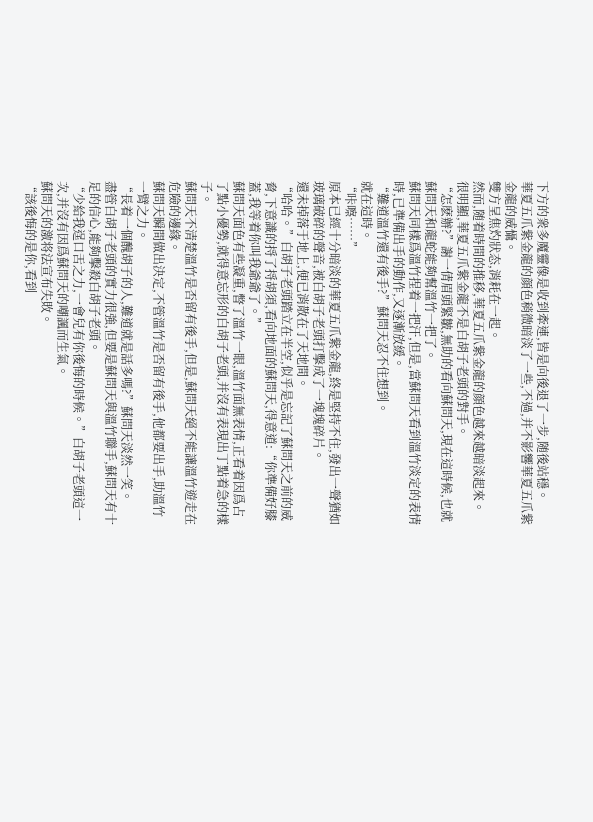下方的衆多魔靈像是收到牽連,皆是向後退了一步,随後站穩。
華夏五爪紫金龍的顔色稍微暗淡了一些,不過,并不影響華夏五爪紫金龍的威懾。
雙方呈焦灼狀态,消耗在一起。
然而,随着時間的推移,華夏五爪紫金龍的顔色越來越暗淡起來。
很明顯,華夏五爪紫金龍不是白胡子老頭的對手。
“怎麽辦?”謝一倩眉頭緊皺,無助的看向蘇問天,現在這時候,也就蘇問天和龍蛇能夠幫溫竹一把了。
蘇問天同樣爲溫竹捏着一把汗,但是,當蘇問天看到溫竹淡定的表情時,已準備出手的動作,又逐漸放緩。
“難道溫竹還有後手?”蘇問天忍不住想到。
就在這時。
“咔嚓……”
原本已經十分暗淡的華夏五爪紫金龍,終是堅持不住,發出一聲猶如玻璃破碎的聲音,被白胡子老頭打擊成了一塊塊碎片。
還未掉落于地上,便已消散在了天地間。
“哈哈。”白胡子老頭踏立在半空,似乎是忘記了蘇問天之前的威脅,下意識的捋了捋胡須,看向地面的蘇問天,得意道:“你準備好膝蓋,我等着你叫我爺爺了。”
蘇問天面色有些凝重,瞥了溫竹一眼,溫竹面無表情,正看着因爲占了點小優勢,就得意忘形的白胡子老頭,并沒有表現出丁點着急的樣子。
蘇問天不清楚溫竹是否留有後手,但是,蘇問天絕不能讓溫竹遊走在危險的邊緣。
蘇問天瞬間做出決定,不管溫竹是否留有後手,他都要出手,助溫竹一臂之力。
“長着一個醜胡子的人,難道就是話多嗎?”蘇問天淡然一笑。
盡管白胡子老頭的實力很強,但要是蘇問天與溫竹聯手,蘇問天有十足的信心,能夠擊殺白胡子老頭。
“少給我逞口舌之力,一會兒有你後悔的時候。”白胡子老頭這一次,并沒有因爲蘇問天的嘲諷而生氣。
蘇問天的激将法宣布失敗。
“該後悔的是你,看到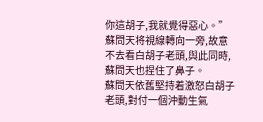你這胡子,我就覺得惡心。”蘇問天将視線轉向一旁,故意不去看白胡子老頭,與此同時,蘇問天也捏住了鼻子。
蘇問天依舊堅持着激怒白胡子老頭,對付一個沖動生氣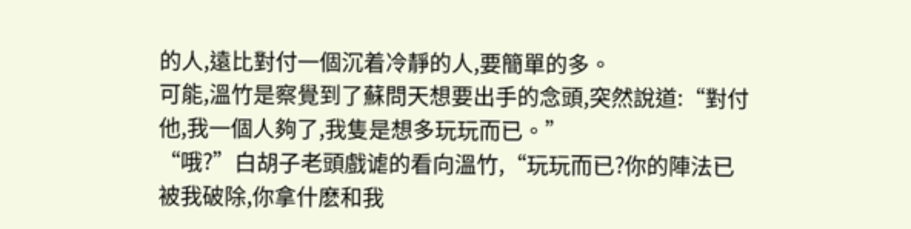的人,遠比對付一個沉着冷靜的人,要簡單的多。
可能,溫竹是察覺到了蘇問天想要出手的念頭,突然說道:“對付他,我一個人夠了,我隻是想多玩玩而已。”
“哦?”白胡子老頭戲谑的看向溫竹,“玩玩而已?你的陣法已被我破除,你拿什麽和我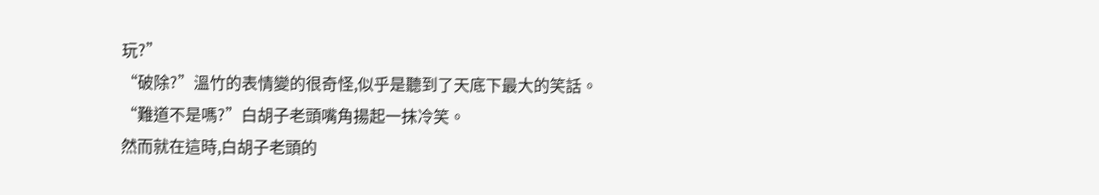玩?”
“破除?”溫竹的表情變的很奇怪,似乎是聽到了天底下最大的笑話。
“難道不是嗎?”白胡子老頭嘴角揚起一抹冷笑。
然而就在這時,白胡子老頭的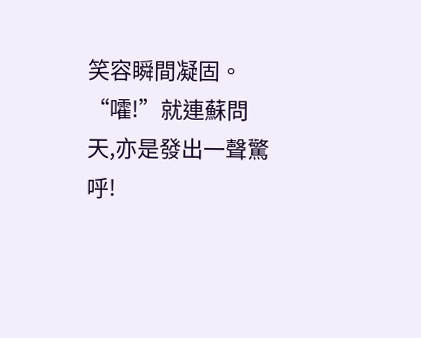笑容瞬間凝固。
“嚯!”就連蘇問天,亦是發出一聲驚呼!